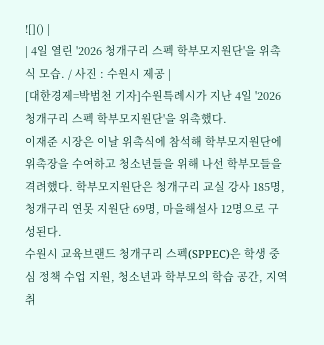![]() |
| 4일 열린 '2026 청개구리 스펙 학부모지원단'을 위촉식 모습. / 사진 : 수원시 제공 |
[대한경제=박범천 기자]수원특례시가 지난 4일 '2026 청개구리 스펙 학부모지원단'을 위촉했다.
이재준 시장은 이날 위촉식에 참석해 학부모지원단에 위촉장을 수여하고 청소년들을 위해 나선 학부모들을 격려했다. 학부모지원단은 청개구리 교실 강사 185명, 청개구리 연못 지원단 69명, 마을해설사 12명으로 구성된다.
수원시 교육브랜드 청개구리 스펙(SPPEC)은 학생 중심 정책 수업 지원, 청소년과 학부모의 학습 공간, 지역 취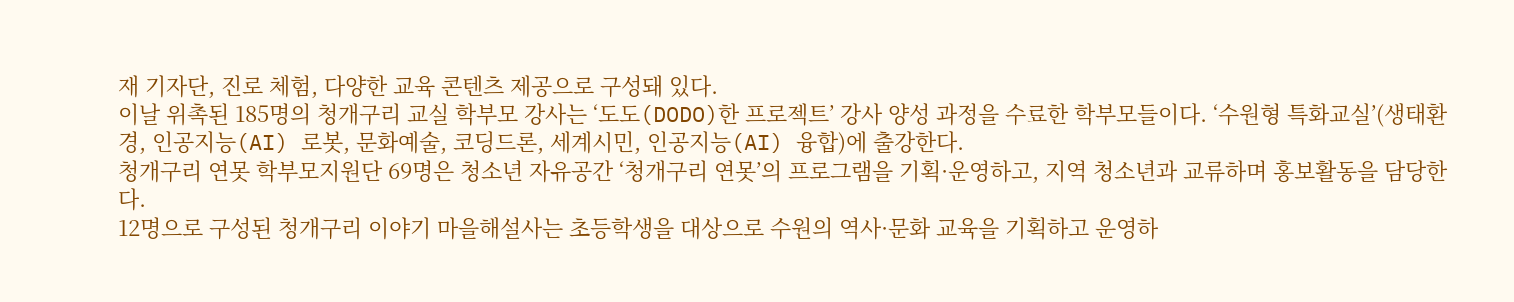재 기자단, 진로 체험, 다양한 교육 콘텐츠 제공으로 구성돼 있다.
이날 위촉된 185명의 청개구리 교실 학부모 강사는 ‘도도(DODO)한 프로젝트’ 강사 양성 과정을 수료한 학부모들이다. ‘수원형 특화교실’(생태환경, 인공지능(AI) 로봇, 문화예술, 코딩드론, 세계시민, 인공지능(AI) 융합)에 출강한다.
청개구리 연못 학부모지원단 69명은 청소년 자유공간 ‘청개구리 연못’의 프로그램을 기획·운영하고, 지역 청소년과 교류하며 홍보활동을 담당한다.
12명으로 구성된 청개구리 이야기 마을해설사는 초등학생을 대상으로 수원의 역사·문화 교육을 기획하고 운영하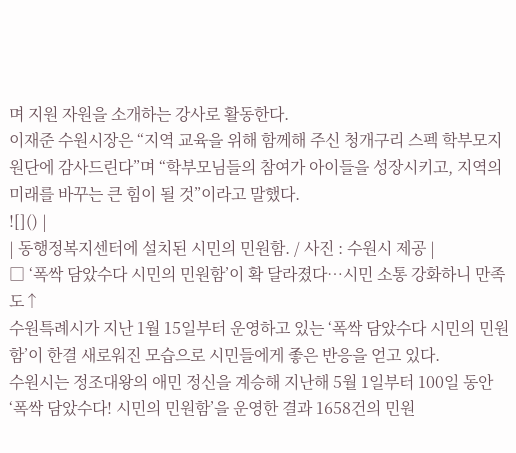며 지원 자원을 소개하는 강사로 활동한다.
이재준 수원시장은 “지역 교육을 위해 함께해 주신 청개구리 스펙 학부모지원단에 감사드린다”며 “학부모님들의 참여가 아이들을 성장시키고, 지역의 미래를 바꾸는 큰 힘이 될 것”이라고 말했다.
![]() |
| 동행정복지센터에 설치된 시민의 민원함. / 사진 : 수원시 제공 |
□ ‘폭싹 담았수다 시민의 민원함’이 확 달라졌다…시민 소통 강화하니 만족도↑
수원특례시가 지난 1월 15일부터 운영하고 있는 ‘폭싹 담았수다 시민의 민원함’이 한결 새로워진 모습으로 시민들에게 좋은 반응을 얻고 있다.
수원시는 정조대왕의 애민 정신을 계승해 지난해 5월 1일부터 100일 동안 ‘폭싹 담았수다! 시민의 민원함’을 운영한 결과 1658건의 민원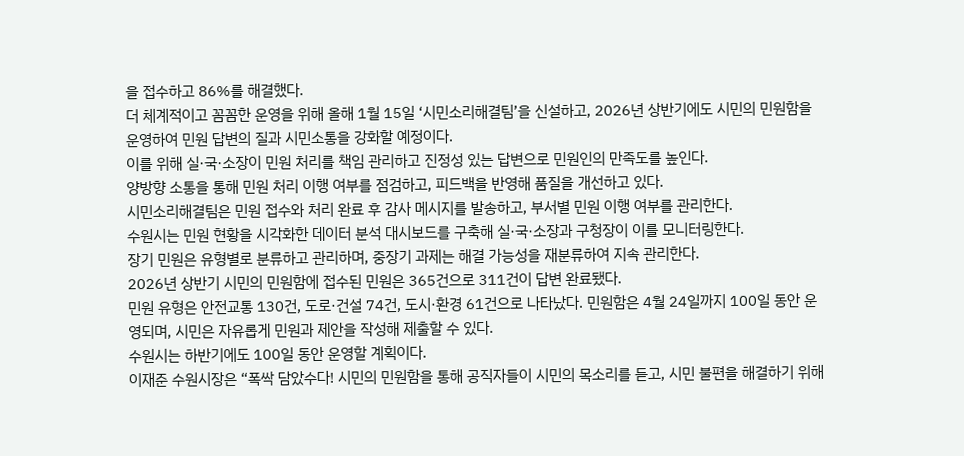을 접수하고 86%를 해결했다.
더 체계적이고 꼼꼼한 운영을 위해 올해 1월 15일 ‘시민소리해결팀’을 신설하고, 2026년 상반기에도 시민의 민원함을 운영하여 민원 답변의 질과 시민소통을 강화할 예정이다.
이를 위해 실·국·소장이 민원 처리를 책임 관리하고 진정성 있는 답변으로 민원인의 만족도를 높인다.
양방향 소통을 통해 민원 처리 이행 여부를 점검하고, 피드백을 반영해 품질을 개선하고 있다.
시민소리해결팀은 민원 접수와 처리 완료 후 감사 메시지를 발송하고, 부서별 민원 이행 여부를 관리한다.
수원시는 민원 현황을 시각화한 데이터 분석 대시보드를 구축해 실·국·소장과 구청장이 이를 모니터링한다.
장기 민원은 유형별로 분류하고 관리하며, 중장기 과제는 해결 가능성을 재분류하여 지속 관리한다.
2026년 상반기 시민의 민원함에 접수된 민원은 365건으로 311건이 답변 완료됐다.
민원 유형은 안전교통 130건, 도로·건설 74건, 도시·환경 61건으로 나타났다. 민원함은 4월 24일까지 100일 동안 운영되며, 시민은 자유롭게 민원과 제안을 작성해 제출할 수 있다.
수원시는 하반기에도 100일 동안 운영할 계획이다.
이재준 수원시장은 “폭싹 담았수다! 시민의 민원함을 통해 공직자들이 시민의 목소리를 듣고, 시민 불편을 해결하기 위해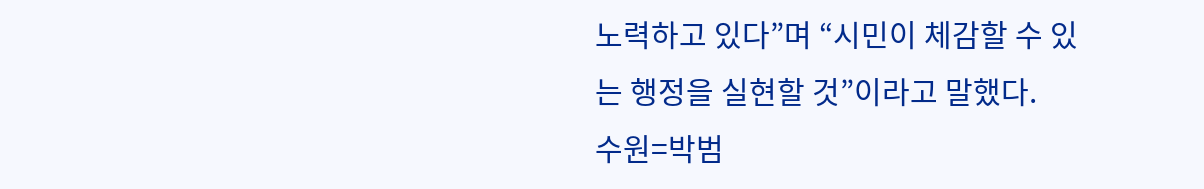노력하고 있다”며 “시민이 체감할 수 있는 행정을 실현할 것”이라고 말했다.
수원=박범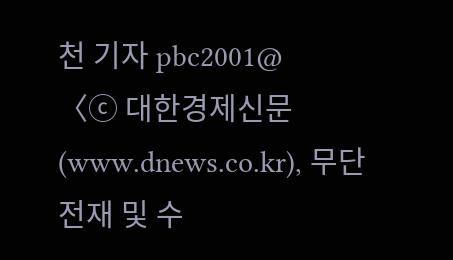천 기자 pbc2001@
〈ⓒ 대한경제신문(www.dnews.co.kr), 무단전재 및 수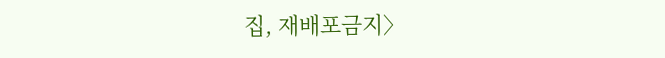집, 재배포금지〉